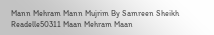Mann Mehram Mann Mujrim By Samreen Sheikh Readelle50311 Maan Mehram Maan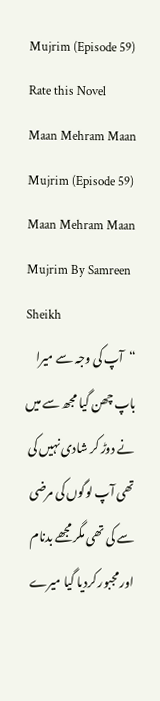Mujrim (Episode 59)
Rate this Novel
Maan Mehram Maan Mujrim (Episode 59)
Maan Mehram Maan Mujrim By Samreen Sheikh
“آپ کی وجہ سے میرا باپ چھن گیا مجھ سے میں نے دوڑ کر شادی نہیں کی تھی آپ لوگوں کی مرضی سے کی تھی مگر مجھے بدنام اور مجبور کردیا گیا میرے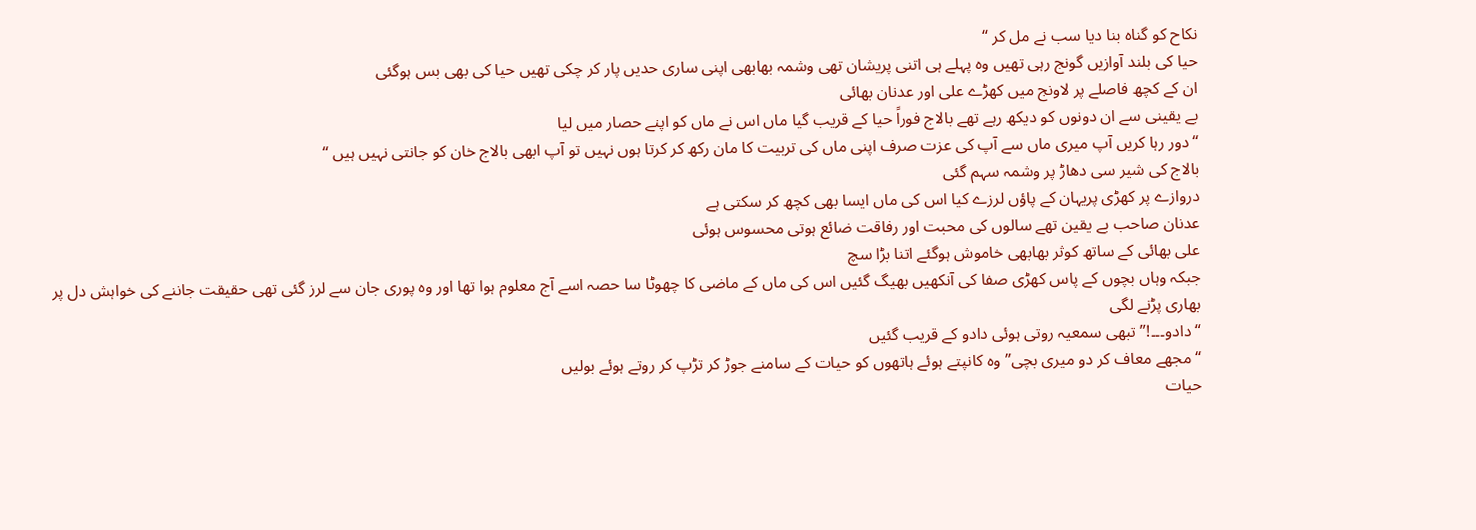نکاح کو گناہ بنا دیا سب نے مل کر “
حیا کی بلند آوازیں گونج رہی تھیں وہ پہلے ہی اتنی پریشان تھی وشمہ بھابھی اپنی ساری حدیں پار کر چکی تھیں حیا کی بھی بس ہوگئی
ان کے کچھ فاصلے پر لاونج میں کھڑے علی اور عدنان بھائی
بے یقینی سے ان دونوں کو دیکھ رہے تھے بالاج فوراً حیا کے قریب گیا ماں اس نے ماں کو اپنے حصار میں لیا
“دور رہا کریں آپ میری ماں سے آپ کی عزت صرف اپنی ماں کی تربیت کا مان رکھ کر کرتا ہوں نہیں تو آپ ابھی بالاج خان کو جانتی نہیں ہیں “
بالاج کی شیر سی دھاڑ پر وشمہ سہم گئی
دروازے پر کھڑی پریہان کے پاؤں لرزے کیا اس کی ماں ایسا بھی کچھ کر سکتی ہے
عدنان صاحب بے یقین تھے سالوں کی محبت اور رفاقت ضائع ہوتی محسوس ہوئی
علی بھائی کے ساتھ کوثر بھابھی خاموش ہوگئے اتنا بڑا سچ
جبکہ وہاں بچوں کے پاس کھڑی صفا کی آنکھیں بھیگ گئیں اس کی ماں کے ماضی کا چھوٹا سا حصہ اسے آج معلوم ہوا تھا اور وہ پوری جان سے لرز گئی تھی حقیقت جاننے کی خواہش دل پر بھاری پڑنے لگی
“دادو۔۔۔!” تبھی سمعیہ روتی ہوئی دادو کے قریب گئیں
“مجھے معاف کر دو میری بچی” وہ کانپتے ہوئے ہاتھوں کو حیات کے سامنے جوڑ کر تڑپ کر روتے ہوئے بولیں
حیات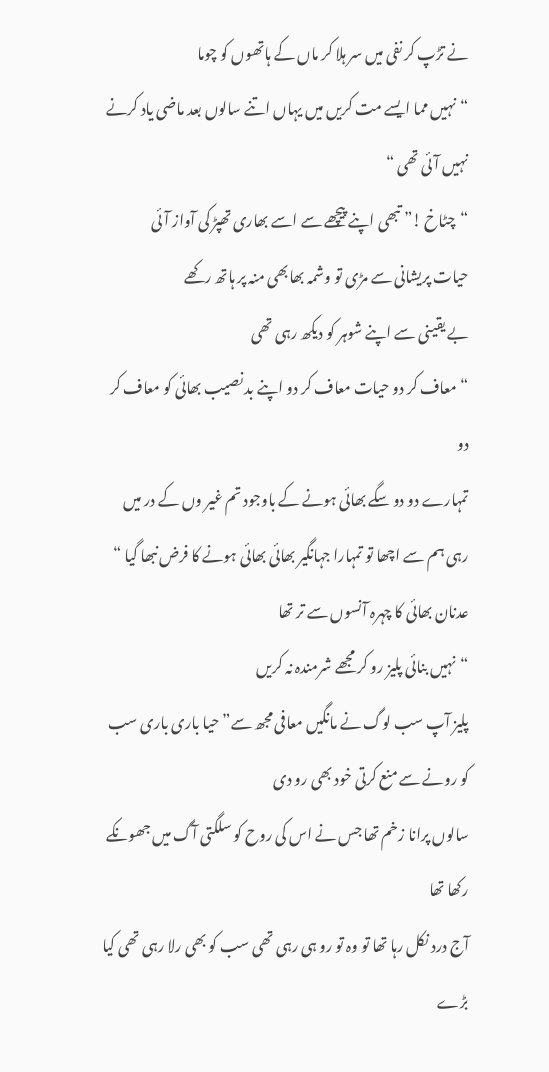نے تڑپ کر نفی میں سر ہلا کر ماں کے ہاتھوں کو چوما
“نہیں مما ایسے مت کریں میں یہاں اتنے سالوں بعد ماضی یاد کرنے نہیں آئی تھی “
“چٹاخ !” تبھی اپنے پیچھے سے اسے بھاری تھپڑ کی آواز آئی
حیات پریشانی سے مڑی تو وشمہ بھابھی منہ پر ہاتھ رکھے
بے یقینی سے اپنے شوہر کو دیکھ رہی تھی
“معاف کر دو حیات معاف کر دو اپنے بد نصیب بھائی کو معاف کر دو
تمہارے دو دو سگے بھائی ہونے کے باوجود تم غیر وں کے در میں رہی ہم سے اچھا تو تمہارا جہانگیر بھائی بھائی ہونے کا فرض نبھا گیا “
عدنان بھائی کا چہرہ آنسوں سے تر تھا
“نہیں بنائی پلیز رو کر مجھے شرمندہ نہ کریں
پلیز آپ سب لوگ نے مانگیں معافی مجھ سے” حیا باری باری سب کو رونے سے منع کرتی خود بھی رو دی
سالوں پرانا زخم تھا جس نے اس کی روح کو سلگتی آگ میں جھونکے رکھا تھا
آج درد نکل رہا تھا تو وہ تو رو ہی رہی تھی سب کو بھی رلا رہی تھی کیا بڑے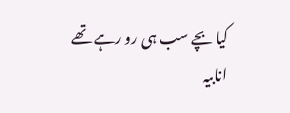کیا بچے سب ہی رو رہے تھے
انابیہ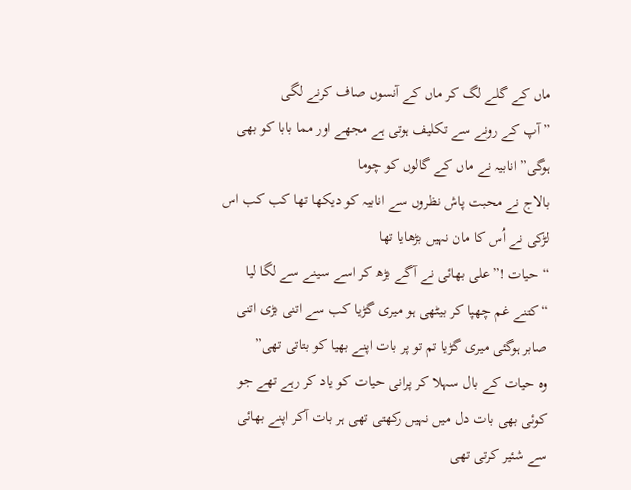ماں کے گلے لگ کر ماں کے آنسوں صاف کرنے لگی
” آپ کے رونے سے تکلیف ہوتی ہے مجھے اور مما بابا کو بھی ہوگی” انابیہ نے ماں کے گالوں کو چوما
بالاج نے محبت پاش نظروں سے انابیہ کو دیکھا تھا کب کب اس لڑکی نے اُس کا مان نہیں بڑھایا تھا
“حیات !”علی بھائی نے آگے بڑھ کر اسے سینے سے لگا لیا
“کتنے غم چھپا کر بیٹھی ہو میری گڑیا کب سے اتنی بڑی اتنی صابر ہوگئی میری گڑیا تم تو پر بات اپنے بھیا کو بتاتی تھی”
وہ حیات کے بال سہلا کر پرانی حیات کو یاد کر رہے تھے جو کوئی بھی بات دل میں نہیں رکھتی تھی ہر بات آکر اپنے بھائی سے شئیر کرتی تھی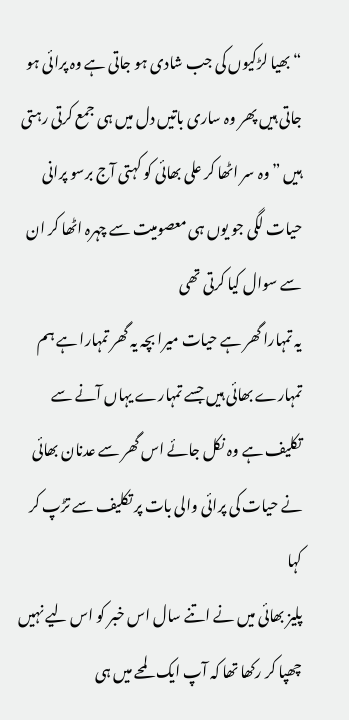“بھیا لڑکیوں کی جب شادی ہو جاتی ہے وہ پرائی ہو جاتی ہیں پھر وہ ساری باتیں دل میں ہی جمع کرتی رہتی ہیں ” وہ سر اٹھا کر علی بھائی کو کہتی آج برسو پرانی حیات لگی جو یوں ہی معصومیت سے چہرہ اٹھا کر ان سے سوال کیا کرتی تھی
یہ تمہارا گھر ہے حیات میرا بچہ یہ گھر تمہارا ہے ہم تمہارے بھائی ہیں جسے تمہارے یہاں آنے سے تکلیف ہے وہ نکل جائے اس گھر سے عدنان بھائی نے حیات کی پرائی والی بات پر تکلیف سے تڑپ کر کہا
پلیز بھائی میں نے اتنے سال اس خبر کو اس لیے نہیں چھپا کر رکھا تھا کہ آپ ایک لمحے میں ہی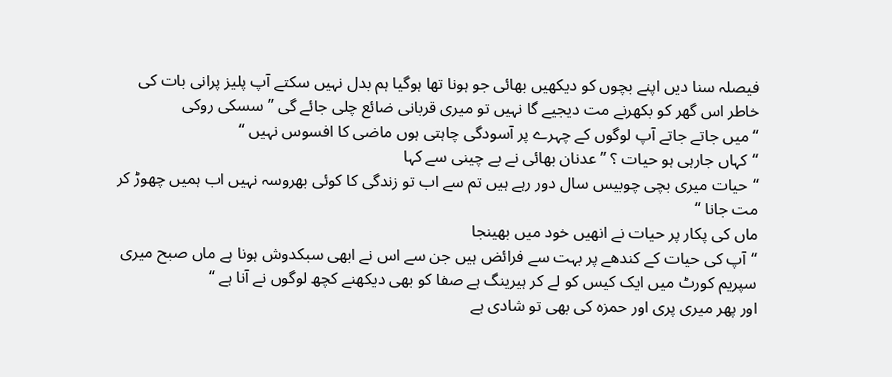فیصلہ سنا دیں اپنے بچوں کو دیکھیں بھائی جو ہونا تھا ہوگیا ہم بدل نہیں سکتے آپ پلیز پرانی بات کی خاطر اس گھر کو بکھرنے مت دیجیے گا نہیں تو میری قربانی ضائع چلی جائے گی ” سسکی روکی
“میں جاتے جاتے آپ لوگوں کے چہرے پر آسودگی چاہتی ہوں ماضی کا افسوس نہیں “
“کہاں جارہی ہو حیات ؟ ” عدنان بھائی نے بے چینی سے کہا
“حیات میری بچی چوبیس سال دور رہے ہیں تم سے اب تو زندگی کا کوئی بھروسہ نہیں اب ہمیں چھوڑ کر مت جانا “
ماں کی پکار پر حیات نے انھیں خود میں بھینجا
“آپ کی حیات کے کندھے پر بہت سے فرائض ہیں جن سے اس نے ابھی سبکدوش ہونا ہے ماں صبح میری سپریم کورٹ میں ایک کیس کو لے کر ہیرینگ ہے صفا کو بھی دیکھنے کچھ لوگوں نے آنا ہے “
اور پھر میری پری اور حمزہ کی بھی تو شادی ہے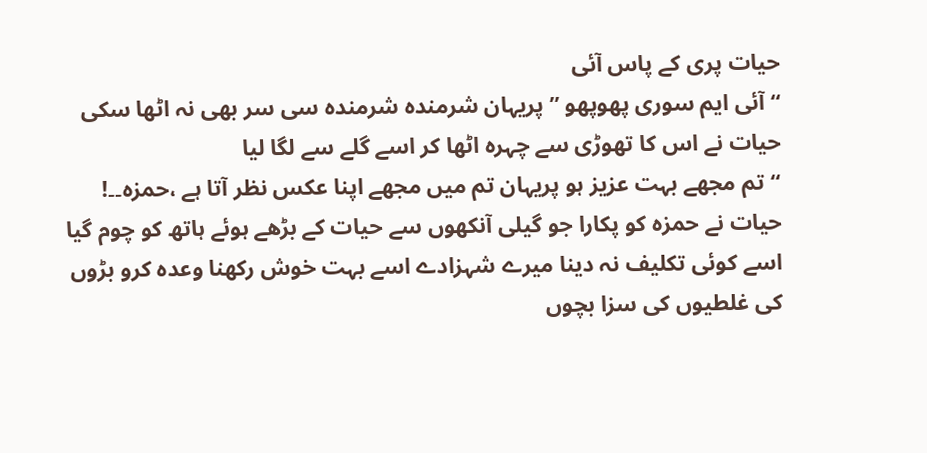حیات پری کے پاس آئی
“آئی ایم سوری پھوپھو ” پریہان شرمندہ شرمندہ سی سر بھی نہ اٹھا سکی حیات نے اس کا تھوڑی سے چہرہ اٹھا کر اسے گلے سے لگا لیا
“تم مجھے بہت عزیز ہو پریہان تم میں مجھے اپنا عکس نظر آتا ہے ،حمزہ۔۔! حیات نے حمزہ کو پکارا جو گیلی آنکھوں سے حیات کے بڑھے ہوئے ہاتھ کو چوم گیا اسے کوئی تکلیف نہ دینا میرے شہزادے اسے بہت خوش رکھنا وعدہ کرو بڑوں کی غلطیوں کی سزا بچوں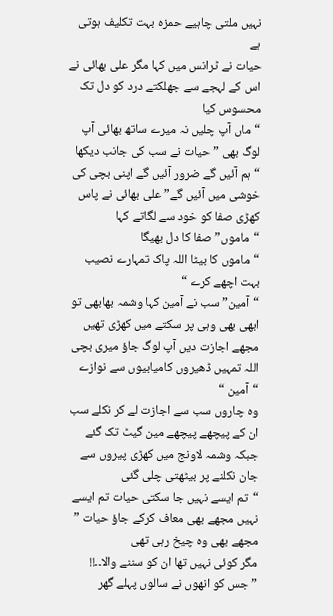نہیں ملتی چاہیے حمزہ بہت تکلیف ہوتی ہے
حیات نے ٹرانس میں کہا مگر علی بھائی نے اس کے لہجے سے جھلکتے درد کو دل تک محسوس کیا
“ماں آپ چلیں نہ میرے ساتھ بھائی آپ لوگ بھی ” حیات نے سب کی جانب دیکھا
“ہم آئیں گے ضرور آئیں گے اپنی بچی کی خوشی میں آئیں گے” علی بھائی نے پاس کھڑی صفا کو خود سے لگاتے کہا
“ماموں” صفا کا دل بھیگا
“ماموں کا بیٹا اللہ پاک تمہارے نصیب بہت اچھے کرے “
“آمین” سب نے آمین کہا وشمہ بھابھی تو ابھی بھی وہی پر سکتے میں کھڑی تھیں
مجھے اجازت دیں آپ لوگ جاؤ میری بچی اللہ تمہیں ڈھیروں کامیابیوں سے نوازے
“آمین “
وہ چاروں سب سے اجازت لے کر نکلے سب ان کے پیچھے پیچھے مین گیٹ تک گئے جبکہ وشمہ لاونج میں کھڑی پیروں سے جان نکلنے پر بیٹھتی چلی گئی
“تم ایسے نہیں جا سکتی حیات تم ایسے نہیں مجھے بھی معاف کرکے جاؤ حیات ” مجھے بھی وہ چیخ رہی تھی
مگر کوئی نہیں تھا ان کو سننے والا۔۔!!
” جس کو انھوں نے سالوں پہلے گھر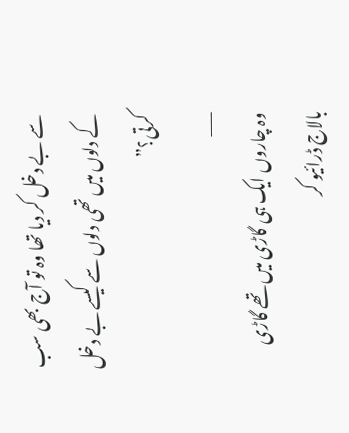سے بے دخل کر دیا تھا وہ تو آج بھی سب کے دلوں میں تھی دلوں سے کیسے بے دخل کرتی؟”
___
وہ چاروں ایک ہی گاڑی میں تھے گاڑی بالاج ڈرائیو کر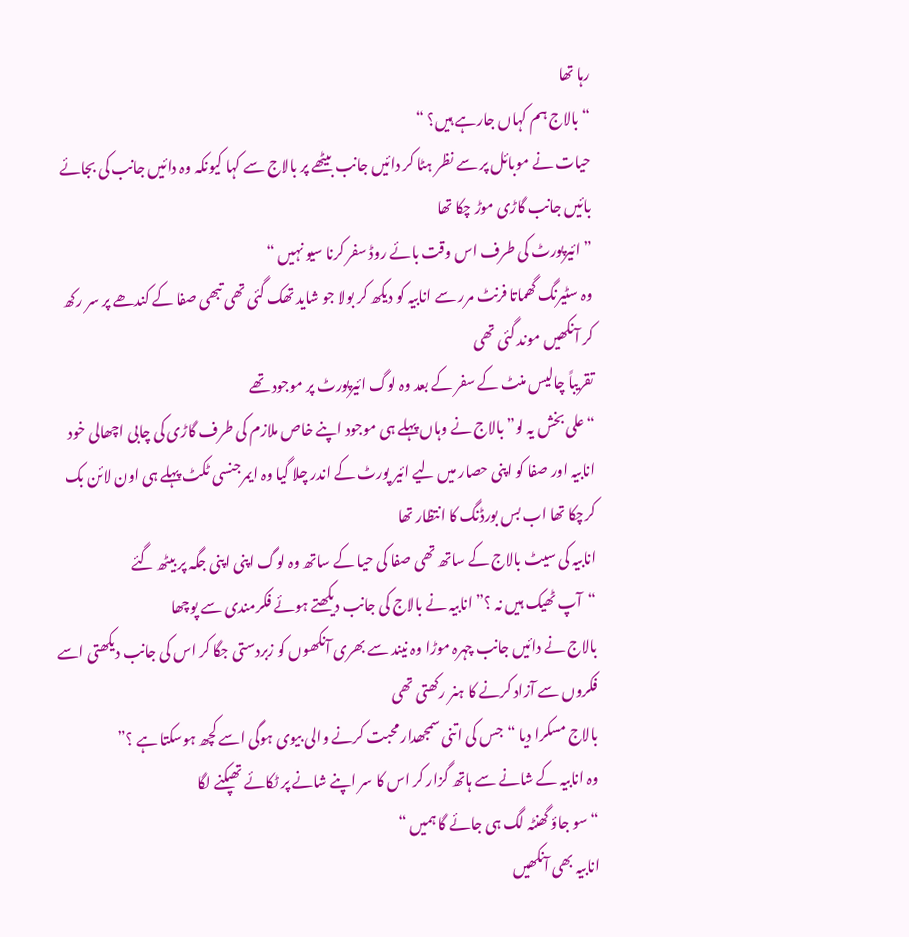رہا تھا
“بالاج ہم کہاں جارہے ہیں؟ “
حیات نے موبائل پر سے نظر ہٹا کر دائیں جانب بیٹھے پر بالاج سے کہا کیونکہ وہ دائیں جانب کی بجائے بائیں جانب گاڑی موڑ چکا تھا
” ائیرپورٹ کی طرف اس وقت بائے روڈ سفر کرنا سیو نہیں “
وہ سٹیرنگ گھماتا فرنٹ مرر سے انابیہ کو دیکھ کر بولا جو شاید تھک گئی تھی تبھی صفا کے کندھے پر سر رکھ کر آنکھیں موند گئی تھی
تقریباً چالیس منٹ کے سفر کے بعد وہ لوگ ائیرپورٹ پر موجود تھے
“علی بخش یہ لو” بالاج نے وہاں پہلے ہی موجود اپنے خاص ملازم کی طرف گاڑی کی چابی اچھالی خود انابیہ اور صفا کو اپنی حصار میں لیے ائیر پورٹ کے اندر چلا گیا وہ ایمرجنسی ٹکٹ پہلے ہی اون لائن بک کرچکا تھا اب بس بورڈنگ کا انتظار تھا
انابیہ کی سیٹ بالاج کے ساتھ تھی صفا کی حیا کے ساتھ وہ لوگ اپنی اپنی جگہ پر بیٹھ گئے
“آپ ٹھیک ہیں نہ ؟” انابیہ نے بالاج کی جانب دیکھتے ہوئے فکرمندی سے پوچھا
بالاج نے دائیں جانب چہرہ موڑا وہ نیند سے بھری آنکھوں کو زبردستی جگا کر اس کی جانب دیکھتی اسے فکروں سے آزاد کرنے کا ہنر رکھتی تھی
بالاج مسکرا دیا “جس کی اتنی سمجھدار محبت کرنے والی بیوی ہوگی اسے کچھ ہوسکتا ہے ؟”
وہ انابیہ کے شانے سے ہاتھ گزار کر اس کا سر اپنے شانے پر ٹکائے تھپکنے لگا
“سو جاؤ گھنٹہ لگ ہی جائے گا ہمیں “
انابیہ بھی آنکھیں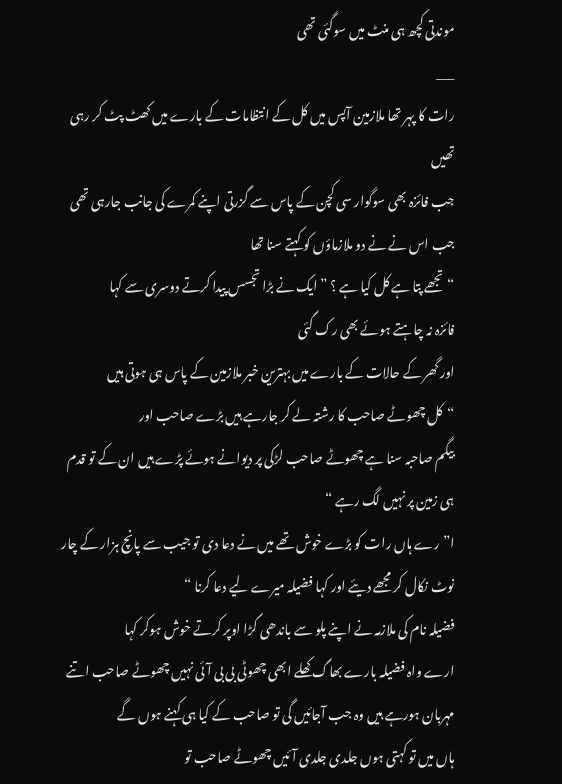موندتی کچھ ہی منٹ میں سوگئی تھی
___
رات کا پہر تھا ملازمین آپس میں کل کے انتظامات کے بارے میں کھٹ پٹ کر رہی تھیں
جب فائزہ بھی سوگوار سی کچن کے پاس سے گزرتی اپنے کمرے کی جانب جارہی تھی جب اس نے نے دو ملازماؤں کو کہتے سنا تھا
“تجھے پتا ہے کل کیا ہے ؟ ” ایک نے بڑا تجسس پیدا کرتے دوسری سے کہا
فائزہ نہ چاہتے ہوئے بھی رک گئی
اور گھر کے حالات کے بارے میں بہترین خبر ملازمین کے پاس ہی ہوتی ہیں
“کل چھوٹے صاحب کا رشتہ لے کر جارہے ہیں بڑے صاحب اور
بیگم صاحبہ سنا ہے چھوٹے صاحب لڑکی پر دیوانے ہوئے پڑے ہیں ان کے تو قدم ہی زمین پر نہیں لگ رہے “
ا”رے ہاں رات کو بڑے خوش تھے میں نے دعا دی تو جیب سے پانچ ہزار کے چار نوٹ نکال کر مجھے دیئے اور کہا فضیلہ میرے لیے دعا کرنا “
فضیلہ نام کی ملازمہ نے اپنے پلو سے باندھی گڑا اوپر کرتے خوش ہوکر کہا
ارے واہ فضیلہ بارے بھاگ کھلے ابھی چھوٹی بی بی آئی نہیں چھوٹے صاحب اتنے مہربان ہورہے ہیں وہ جب آجائیں گی تو صاحب کے کیا ہی کہنے ہوں گے
ہاں میں تو کہتی ہوں جلدی جلدی آئیں چھوٹے صاحب تو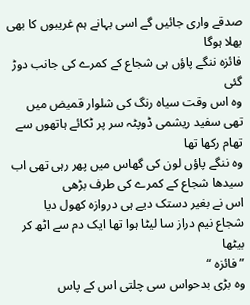صدقے واری جائیں گے اسی بہانے ہم غریبوں کا بھی بھلا ہوگا
فائزہ ننگے پاؤں ہی شجاع کے کمرے کی جانب دوڑ گئی
وہ اس وقت سیاہ رنگ کی شلوار قمیض میں تھی سفید ریشمی ڈوپٹہ سر پر ٹکائے ہاتھوں سے تھام رکھا تھا
وہ ننگے پاؤں لون کی گھاس میں پھر رہی تھی اب سیدھا شجاع کے کمرے کی طرف بڑھی
اس نے بغیر دستک دیے ہی دروازہ کھول دیا
شجاع نیم دراز سا لیٹا ہوا تھا ایک دم سے اٹھ کر بیٹھا
” فائزہ “
وہ بڑی بدحواس سی چلتی اس کے پاس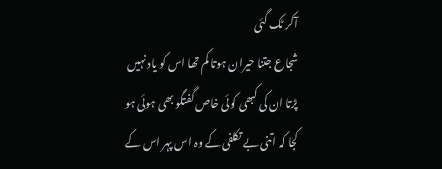آکر ٹک گئی
شجاع جتنا حیران ہوتا کم تھا اس کو یاد نہیں پڑتا ان کی کبھی کوئی خاص گفتگو بھی ہوئی ہو کجا کہ اتنی بے تکلفی کے وہ اس پہر اس کے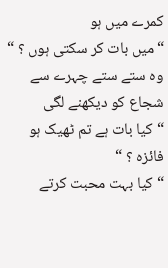کمرے میں ہو
“میں بات کر سکتی ہوں ؟ “
وہ ستے ستے چہرے سے شجاع کو دیکھنے لگی
“کیا بات ہے تم ٹھیک ہو فائزہ ؟ “
“کیا بہت محبت کرتے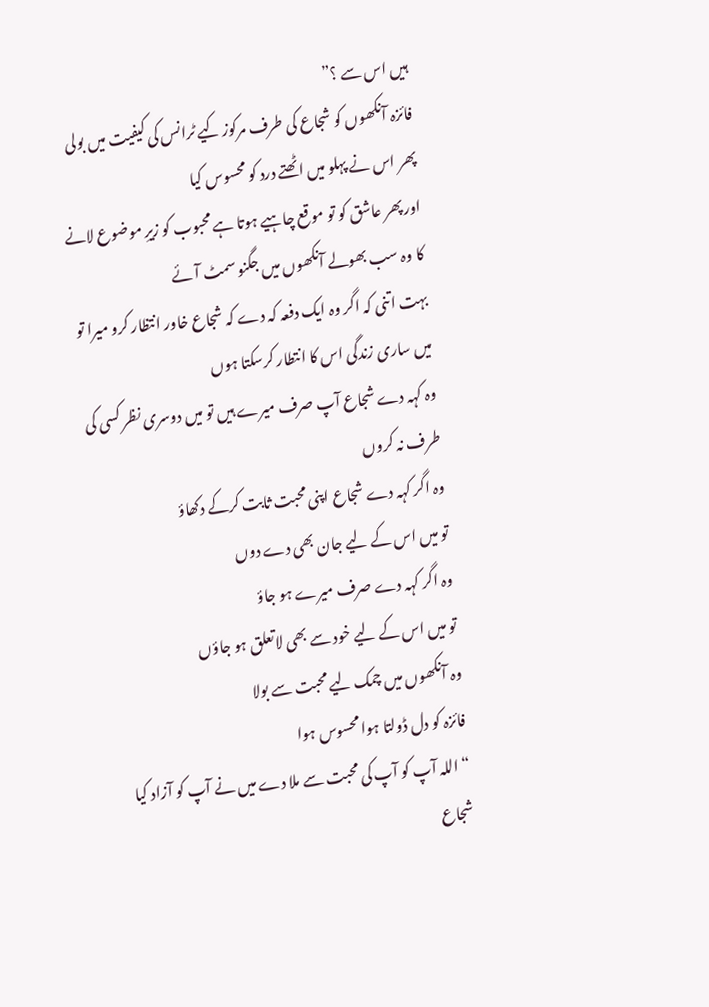ہیں اس سے ؟”
فائزہ آنکھوں کو شجاع کی طرف مرکوز کیے ٹرانس کی کیفیت میں بولی پھر اس نے پہلو میں اٹھتے درد کو محسوس کیا
اور پھر عاشق کو تو موقع چاہیے ہوتا ہے محبوب کو زیرِ موضوع لانے کا وہ سب بھولے آنکھوں میں جگنو سمٹ آئے
بہت اتنی کہ اگر وہ ایک دفعہ کہ دے کہ شجاع خاور انتظار کرو میرا تو میں ساری زندگی اس کا انتطار کرسکتا ہوں
وہ کہہ دے شجاع آپ صرف میرے ہیں تو میں دوسری نظر کسی کی طرف نہ کروں
وہ اگر کہہ دے شجاع اپنی محبت ثابت کرکے دکھاؤ
تو میں اس کے لیے جان بھی دے دوں
وہ اگر کہہ دے صرف میرے ہو جاؤ
تو میں اس کے لیے خود سے بھی لاتعلق ہو جاؤں
وہ آنکھوں میں چمک لیے محبت سے بولا
فائزہ کو دل ڈولتا ہوا محسوس ہوا
“اللہ آپ کو آپ کی محبت سے ملا دے میں نے آپ کو آزاد کیا شجاع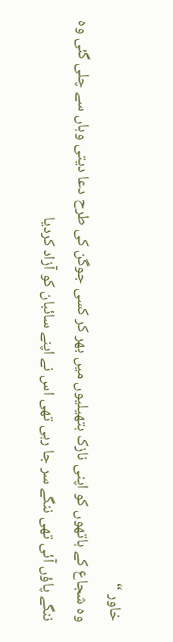خاور “
وہ شجاع کے ہاتھوں کو اپنی نازک ہتھیلیوں میں بھر کر کسی جوگن کی طرح دعا دیتی وہاں سے چلی گئی وہ ننگے پاؤں آئی تھی ننگے سر جا رہی تھی اس نے اپنے سائبان کو آزاد کردیا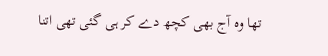تھا وہ آج بھی کچھ دے کر ہی گئی تھی اتنا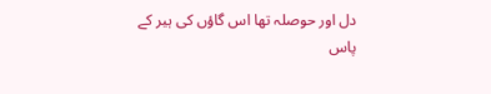دل اور حوصلہ تھا اس گاؤں کی ہیر کے پاس